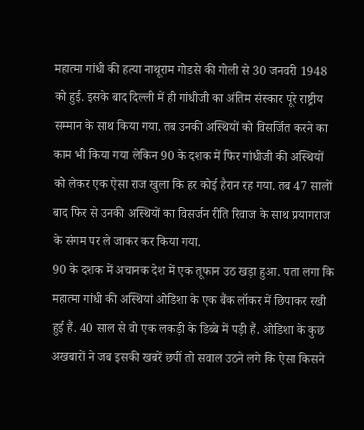महात्मा गांधी की हत्या नाथूराम गोडसे की गोली से 30 जनवरी 1948 को हुई. इसके बाद दिल्ली में ही गांधीजी का अंतिम संस्कार पूरे राष्ट्रीय सम्मान के साथ किया गया. तब उनकी अस्थियों को विसर्जित करने का काम भी किया गया लेकिन 90 के दशक में फिर गांधीजी की अस्थियों को लेकर एक ऐसा राज खुला कि हर कोई हैरान रह गया. तब 47 सालों बाद फिर से उनकी अस्थियों का विसर्जन रीति रिवाज के साथ प्रयागराज के संगम पर ले जाकर कर किया गया.
90 के दशक में अचानक देश में एक तूफान उठ खड़ा हुआ. पता लगा कि महात्मा गांधी की अस्थियां ओडिशा के एक बैंक लॉकर में छिपाकर रखी हुई हैं. 40 साल से वो एक लकड़ी के डिब्बे में पड़ी हैं. ओडिशा के कुछ अखबारों ने जब इसकी खबरें छपीं तो सवाल उठने लगे कि ऐसा किसने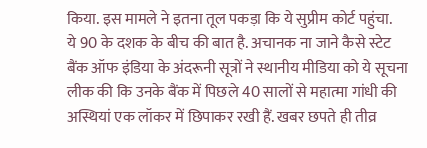किया. इस मामले ने इतना तूल पकड़ा कि ये सुप्रीम कोर्ट पहुंचा.
ये 90 के दशक के बीच की बात है. अचानक ना जाने कैसे स्टेट बैंक ऑफ इंडिया के अंदरूनी सूत्रों ने स्थानीय मीडिया को ये सूचना लीक की कि उनके बैंक में पिछले 40 सालों से महात्मा गांधी की अस्थियां एक लॉकर में छिपाकर रखी हैं. खबर छपते ही तीव्र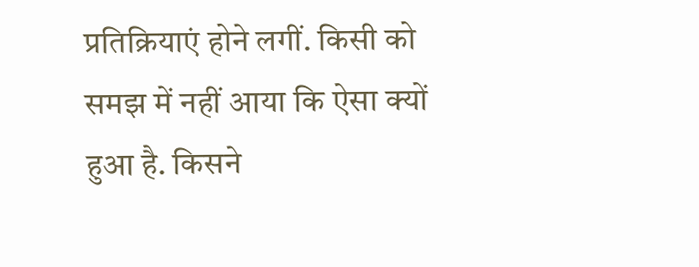प्रतिक्रियाएं होने लगीं. किसी को समझ में नहीं आया कि ऐसा क्यों हुआ है. किसने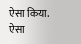ऐसा किया. ऐसा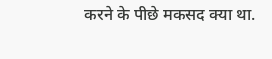करने के पीछे मकसद क्या था.